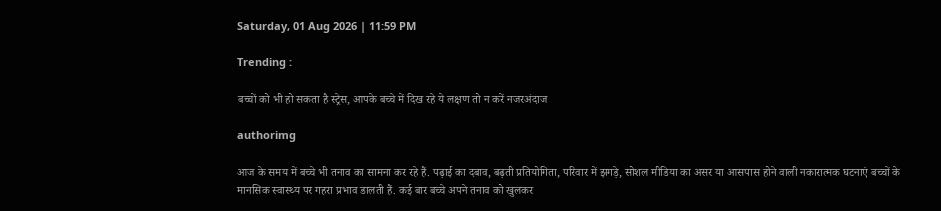Saturday, 01 Aug 2026 | 11:59 PM

Trending :

बच्चों को भी हो सकता है स्ट्रेस, आपके बच्चे में दिख रहे ये लक्षण तो न करें नजरअंदाज

authorimg

आज के समय में बच्चे भी तनाव का सामना कर रहे हैं. पढ़ाई का दबाव, बढ़ती प्रतियोगिता, परिवार में झगड़े, सोशल मीडिया का असर या आसपास होने वाली नकारात्मक घटनाएं बच्चों के मानसिक स्वास्थ्य पर गहरा प्रभाव डालती हैं. कई बार बच्चे अपने तनाव को खुलकर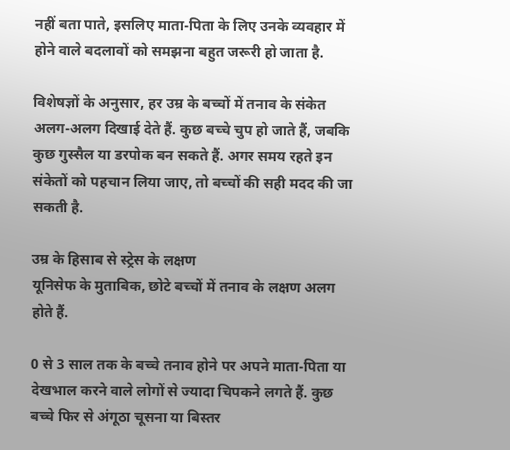नहीं बता पाते, इसलिए माता-पिता के लिए उनके व्यवहार में होने वाले बदलावों को समझना बहुत जरूरी हो जाता है.

विशेषज्ञों के अनुसार, हर उम्र के बच्चों में तनाव के संकेत अलग-अलग दिखाई देते हैं. कुछ बच्चे चुप हो जाते हैं, जबकि कुछ गुस्सैल या डरपोक बन सकते हैं. अगर समय रहते इन संकेतों को पहचान लिया जाए, तो बच्चों की सही मदद की जा सकती है.

उम्र के हिसाब से स्ट्रेस के लक्षण
यूनिसेफ के मुताबिक, छोटे बच्चों में तनाव के लक्षण अलग होते हैं.

0 से 3 साल तक के बच्चे तनाव होने पर अपने माता-पिता या देखभाल करने वाले लोगों से ज्यादा चिपकने लगते हैं. कुछ बच्चे फिर से अंगूठा चूसना या बिस्तर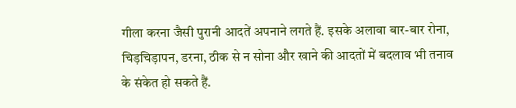गीला करना जैसी पुरानी आदतें अपनाने लगते हैं. इसके अलावा बार-बार रोना, चिड़चिड़ापन, डरना, ठीक से न सोना और खाने की आदतों में बदलाव भी तनाव के संकेत हो सकते हैं.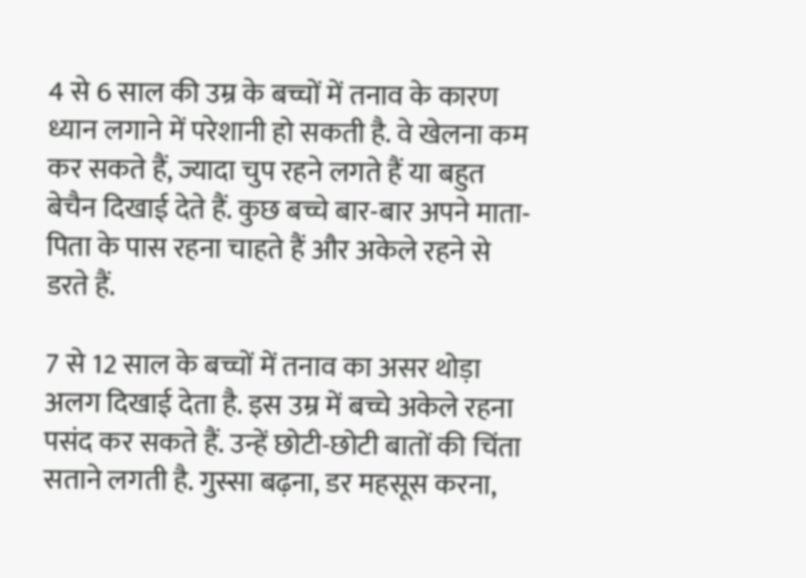4 से 6 साल की उम्र के बच्चों में तनाव के कारण ध्यान लगाने में परेशानी हो सकती है. वे खेलना कम कर सकते हैं, ज्यादा चुप रहने लगते हैं या बहुत बेचैन दिखाई देते हैं. कुछ बच्चे बार-बार अपने माता-पिता के पास रहना चाहते हैं और अकेले रहने से डरते हैं.

7 से 12 साल के बच्चों में तनाव का असर थोड़ा अलग दिखाई देता है. इस उम्र में बच्चे अकेले रहना पसंद कर सकते हैं. उन्हें छोटी-छोटी बातों की चिंता सताने लगती है. गुस्सा बढ़ना, डर महसूस करना,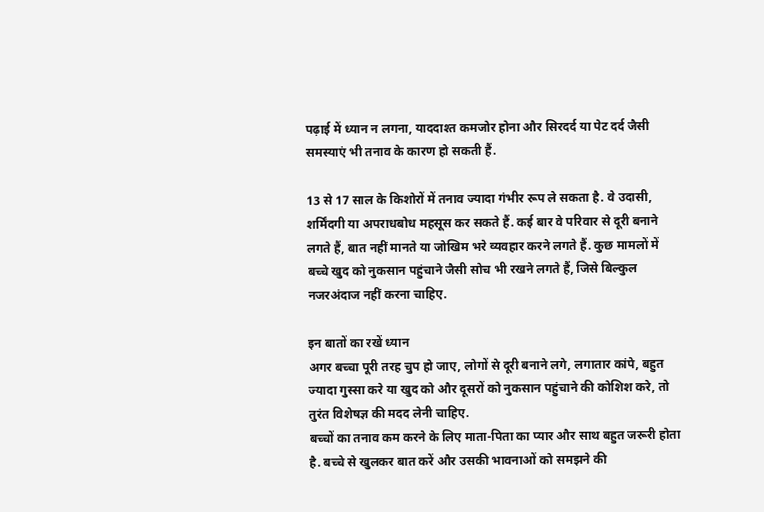पढ़ाई में ध्यान न लगना, याददाश्त कमजोर होना और सिरदर्द या पेट दर्द जैसी समस्याएं भी तनाव के कारण हो सकती हैं.

13 से 17 साल के किशोरों में तनाव ज्यादा गंभीर रूप ले सकता है. वे उदासी, शर्मिंदगी या अपराधबोध महसूस कर सकते हैं. कई बार वे परिवार से दूरी बनाने लगते हैं, बात नहीं मानते या जोखिम भरे व्यवहार करने लगते हैं. कुछ मामलों में बच्चे खुद को नुकसान पहुंचाने जैसी सोच भी रखने लगते हैं, जिसे बिल्कुल नजरअंदाज नहीं करना चाहिए.

इन बातों का रखें ध्यान
अगर बच्चा पूरी तरह चुप हो जाए, लोगों से दूरी बनाने लगे, लगातार कांपे, बहुत ज्यादा गुस्सा करे या खुद को और दूसरों को नुकसान पहुंचाने की कोशिश करे, तो तुरंत विशेषज्ञ की मदद लेनी चाहिए.
बच्चों का तनाव कम करने के लिए माता-पिता का प्यार और साथ बहुत जरूरी होता है. बच्चे से खुलकर बात करें और उसकी भावनाओं को समझने की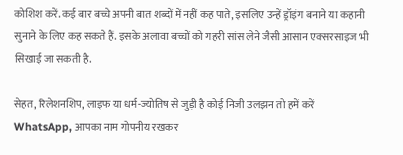कोशिश करें. कई बार बच्चे अपनी बात शब्दों में नहीं कह पाते, इसलिए उन्हें ड्रॉइंग बनाने या कहानी सुनाने के लिए कह सकते हैं. इसके अलावा बच्चों को गहरी सांस लेने जैसी आसान एक्सरसाइज भी सिखाई जा सकती है.

सेहत, रिलेशनशिप, लाइफ या धर्म-ज्योतिष से जुड़ी है कोई निजी उलझन तो हमें करें WhatsApp, आपका नाम गोपनीय रखकर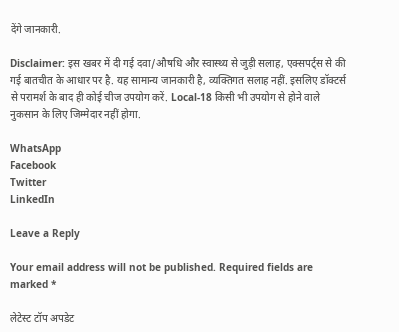देंगे जानकारी.

Disclaimer: इस खबर में दी गई दवा/औषधि और स्वास्थ्य से जुड़ी सलाह, एक्सपर्ट्स से की गई बातचीत के आधार पर है. यह सामान्य जानकारी है, व्यक्तिगत सलाह नहीं. इसलिए डॉक्टर्स से परामर्श के बाद ही कोई चीज उपयोग करें. Local-18 किसी भी उपयोग से होने वाले नुकसान के लिए जिम्मेदार नहीं होगा.

WhatsApp
Facebook
Twitter
LinkedIn

Leave a Reply

Your email address will not be published. Required fields are marked *

लेटेस्ट टॉप अपडेट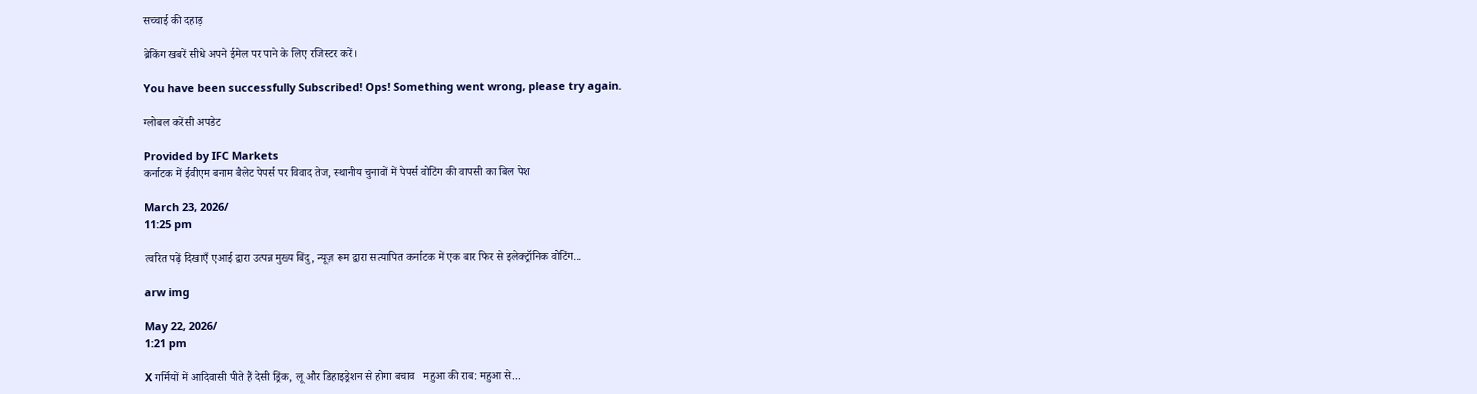सच्चाई की दहाड़

ब्रेकिंग खबरें सीधे अपने ईमेल पर पाने के लिए रजिस्टर करें।

You have been successfully Subscribed! Ops! Something went wrong, please try again.

ग्लोबल करेंसी अपडेट

Provided by IFC Markets
कर्नाटक में ईवीएम बनाम बैलेट पेपर्स पर विवाद तेज, स्थानीय चुनावों में पेपर्स वोटिंग की वापसी का बिल पेश

March 23, 2026/
11:25 pm

त्वरित पढ़ें दिखाएँ एआई द्वारा उत्पन्न मुख्य बिंदु, न्यूज़ रूम द्वारा सत्यापित कर्नाटक में एक बार फिर से इलेक्ट्रॉनिक वोटिंग...

arw img

May 22, 2026/
1:21 pm

X गर्मियों में आदिवासी पीते हैं देसी ड्रिंक, लू और डिहाइड्रेशन से होगा बचाव   महुआ की राब: महुआ से...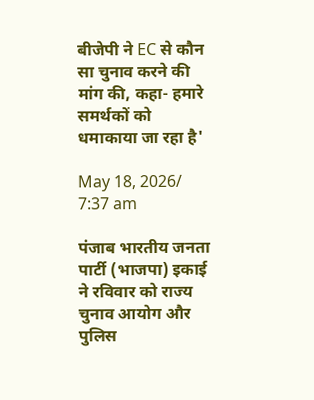बीजेपी ने EC से कौन सा चुनाव करने की मांग की, कहा- हमारे समर्थकों को धमाकाया जा रहा है'

May 18, 2026/
7:37 am

पंजाब भारतीय जनता पार्टी (भाजपा) इकाई ने रविवार को राज्य चुनाव आयोग और पुलिस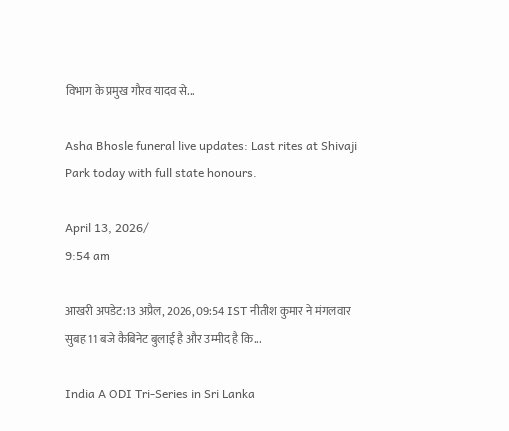विभाग के प्रमुख गौरव यादव से...

Asha Bhosle funeral live updates: Last rites at Shivaji Park today with full state honours.

April 13, 2026/
9:54 am

आखरी अपडेट:13 अप्रैल, 2026, 09:54 IST नीतीश कुमार ने मंगलवार सुबह 11 बजे कैबिनेट बुलाई है और उम्मीद है कि...

India A ODI Tri-Series in Sri Lanka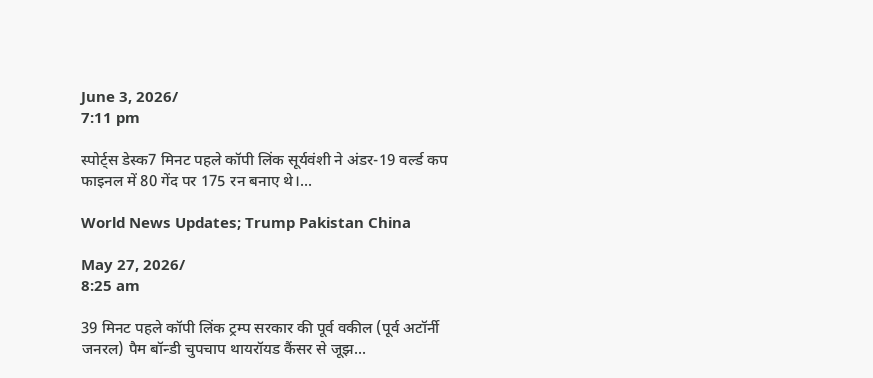June 3, 2026/
7:11 pm

स्पोर्ट्स डेस्क7 मिनट पहले कॉपी लिंक सूर्यवंशी ने अंडर-19 वर्ल्ड कप फाइनल में 80 गेंद पर 175 रन बनाए थे।...

World News Updates; Trump Pakistan China

May 27, 2026/
8:25 am

39 मिनट पहले कॉपी लिंक ट्रम्प सरकार की पूर्व वकील (पूर्व अटॉर्नी जनरल) पैम बॉन्डी चुपचाप थायरॉयड कैंसर से जूझ...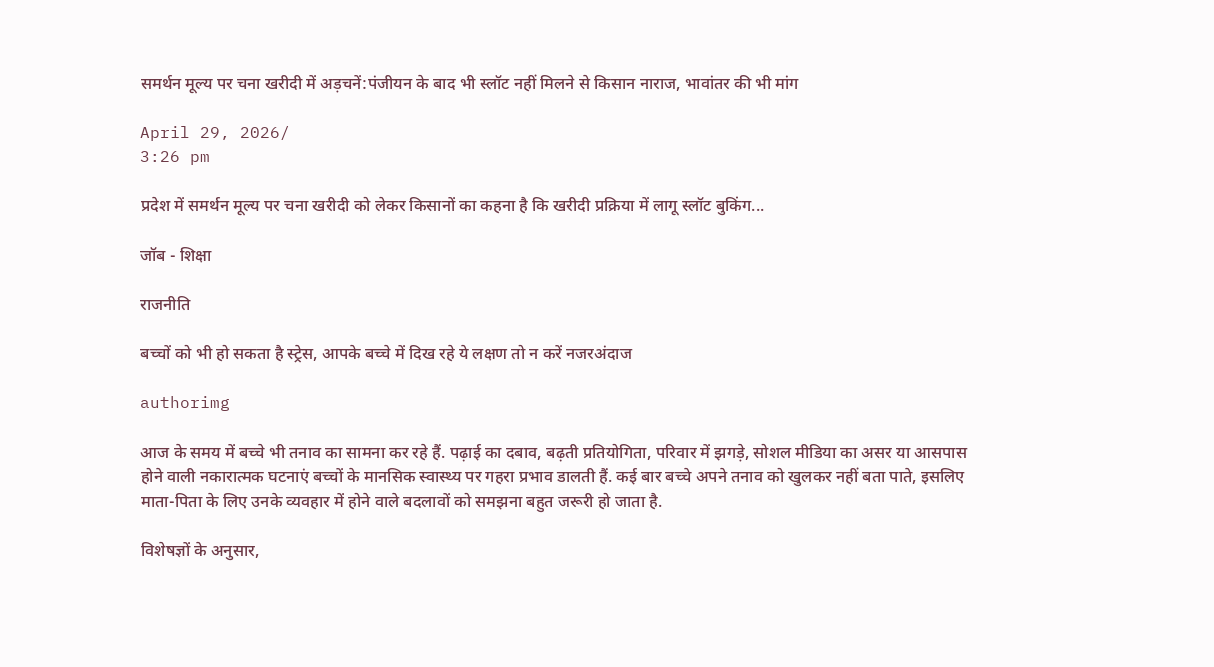समर्थन मूल्य पर चना खरीदी में अड़चनें:पंजीयन के बाद भी स्लॉट नहीं मिलने से किसान नाराज, भावांतर की भी मांग

April 29, 2026/
3:26 pm

प्रदेश में समर्थन मूल्य पर चना खरीदी को लेकर किसानों का कहना है कि खरीदी प्रक्रिया में लागू स्लॉट बुकिंग...

जॉब - शिक्षा

राजनीति

बच्चों को भी हो सकता है स्ट्रेस, आपके बच्चे में दिख रहे ये लक्षण तो न करें नजरअंदाज

authorimg

आज के समय में बच्चे भी तनाव का सामना कर रहे हैं. पढ़ाई का दबाव, बढ़ती प्रतियोगिता, परिवार में झगड़े, सोशल मीडिया का असर या आसपास होने वाली नकारात्मक घटनाएं बच्चों के मानसिक स्वास्थ्य पर गहरा प्रभाव डालती हैं. कई बार बच्चे अपने तनाव को खुलकर नहीं बता पाते, इसलिए माता-पिता के लिए उनके व्यवहार में होने वाले बदलावों को समझना बहुत जरूरी हो जाता है.

विशेषज्ञों के अनुसार,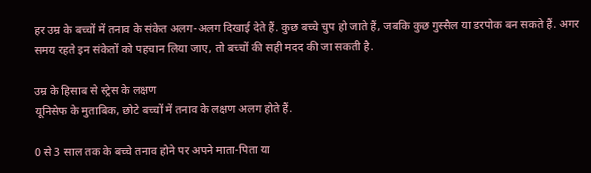हर उम्र के बच्चों में तनाव के संकेत अलग-अलग दिखाई देते हैं. कुछ बच्चे चुप हो जाते हैं, जबकि कुछ गुस्सैल या डरपोक बन सकते हैं. अगर समय रहते इन संकेतों को पहचान लिया जाए, तो बच्चों की सही मदद की जा सकती है.

उम्र के हिसाब से स्ट्रेस के लक्षण
यूनिसेफ के मुताबिक, छोटे बच्चों में तनाव के लक्षण अलग होते हैं.

0 से 3 साल तक के बच्चे तनाव होने पर अपने माता-पिता या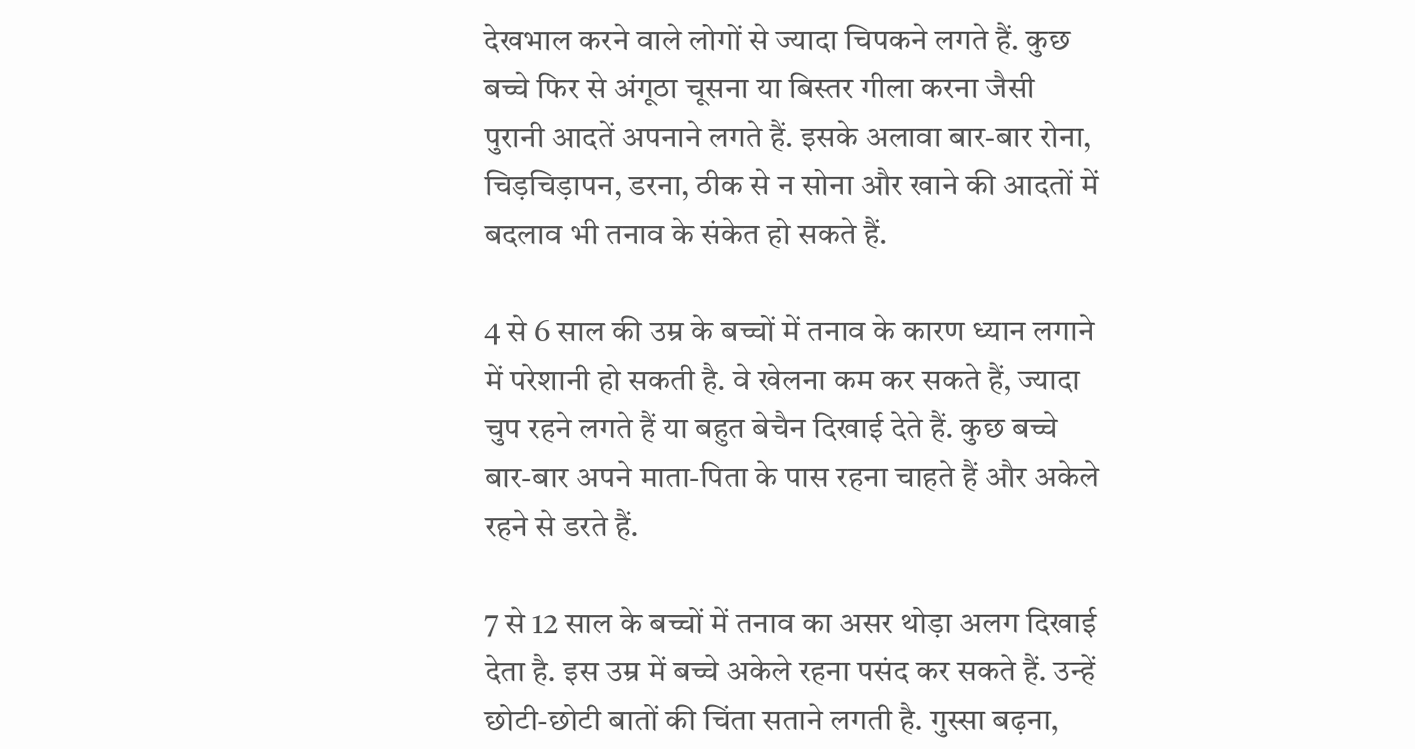देखभाल करने वाले लोगों से ज्यादा चिपकने लगते हैं. कुछ बच्चे फिर से अंगूठा चूसना या बिस्तर गीला करना जैसी पुरानी आदतें अपनाने लगते हैं. इसके अलावा बार-बार रोना, चिड़चिड़ापन, डरना, ठीक से न सोना और खाने की आदतों में बदलाव भी तनाव के संकेत हो सकते हैं.

4 से 6 साल की उम्र के बच्चों में तनाव के कारण ध्यान लगाने में परेशानी हो सकती है. वे खेलना कम कर सकते हैं, ज्यादा चुप रहने लगते हैं या बहुत बेचैन दिखाई देते हैं. कुछ बच्चे बार-बार अपने माता-पिता के पास रहना चाहते हैं और अकेले रहने से डरते हैं.

7 से 12 साल के बच्चों में तनाव का असर थोड़ा अलग दिखाई देता है. इस उम्र में बच्चे अकेले रहना पसंद कर सकते हैं. उन्हें छोटी-छोटी बातों की चिंता सताने लगती है. गुस्सा बढ़ना,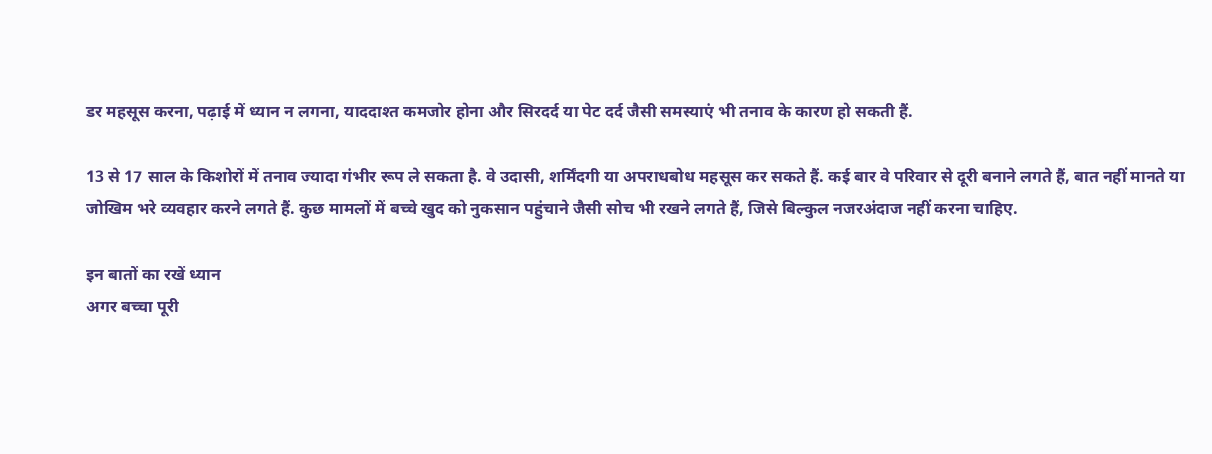डर महसूस करना, पढ़ाई में ध्यान न लगना, याददाश्त कमजोर होना और सिरदर्द या पेट दर्द जैसी समस्याएं भी तनाव के कारण हो सकती हैं.

13 से 17 साल के किशोरों में तनाव ज्यादा गंभीर रूप ले सकता है. वे उदासी, शर्मिंदगी या अपराधबोध महसूस कर सकते हैं. कई बार वे परिवार से दूरी बनाने लगते हैं, बात नहीं मानते या जोखिम भरे व्यवहार करने लगते हैं. कुछ मामलों में बच्चे खुद को नुकसान पहुंचाने जैसी सोच भी रखने लगते हैं, जिसे बिल्कुल नजरअंदाज नहीं करना चाहिए.

इन बातों का रखें ध्यान
अगर बच्चा पूरी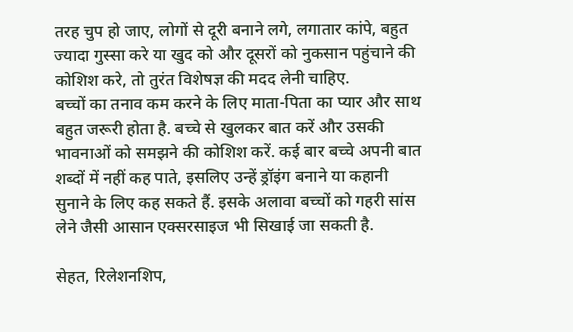तरह चुप हो जाए, लोगों से दूरी बनाने लगे, लगातार कांपे, बहुत ज्यादा गुस्सा करे या खुद को और दूसरों को नुकसान पहुंचाने की कोशिश करे, तो तुरंत विशेषज्ञ की मदद लेनी चाहिए.
बच्चों का तनाव कम करने के लिए माता-पिता का प्यार और साथ बहुत जरूरी होता है. बच्चे से खुलकर बात करें और उसकी भावनाओं को समझने की कोशिश करें. कई बार बच्चे अपनी बात शब्दों में नहीं कह पाते, इसलिए उन्हें ड्रॉइंग बनाने या कहानी सुनाने के लिए कह सकते हैं. इसके अलावा बच्चों को गहरी सांस लेने जैसी आसान एक्सरसाइज भी सिखाई जा सकती है.

सेहत, रिलेशनशिप,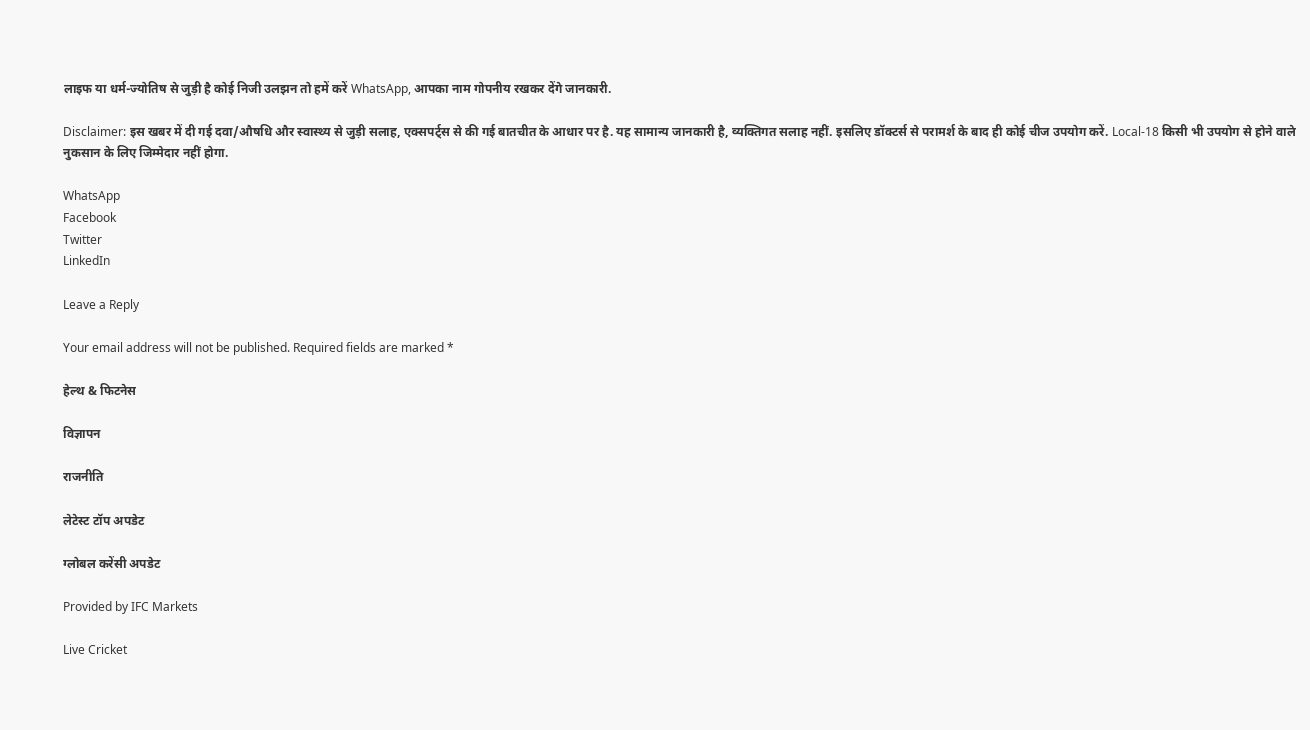लाइफ या धर्म-ज्योतिष से जुड़ी है कोई निजी उलझन तो हमें करें WhatsApp, आपका नाम गोपनीय रखकर देंगे जानकारी.

Disclaimer: इस खबर में दी गई दवा/औषधि और स्वास्थ्य से जुड़ी सलाह, एक्सपर्ट्स से की गई बातचीत के आधार पर है. यह सामान्य जानकारी है, व्यक्तिगत सलाह नहीं. इसलिए डॉक्टर्स से परामर्श के बाद ही कोई चीज उपयोग करें. Local-18 किसी भी उपयोग से होने वाले नुकसान के लिए जिम्मेदार नहीं होगा.

WhatsApp
Facebook
Twitter
LinkedIn

Leave a Reply

Your email address will not be published. Required fields are marked *

हेल्थ & फिटनेस

विज्ञापन

राजनीति

लेटेस्ट टॉप अपडेट

ग्लोबल करेंसी अपडेट

Provided by IFC Markets

Live Cricket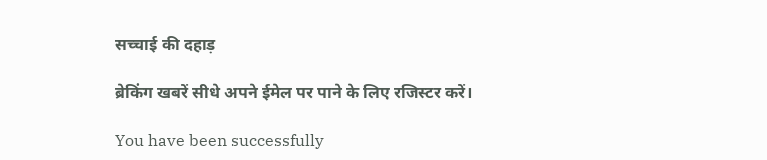सच्चाई की दहाड़

ब्रेकिंग खबरें सीधे अपने ईमेल पर पाने के लिए रजिस्टर करें।

You have been successfully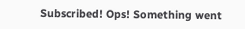Subscribed! Ops! Something went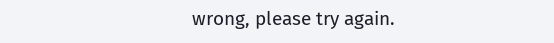wrong, please try again.